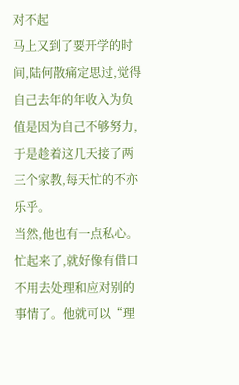对不起
马上又到了要开学的时间,陆何散痛定思过,觉得自己去年的年收入为负值是因为自己不够努力,于是趁着这几天接了两三个家教,每天忙的不亦乐乎。
当然,他也有一点私心。忙起来了,就好像有借口不用去处理和应对别的事情了。他就可以“理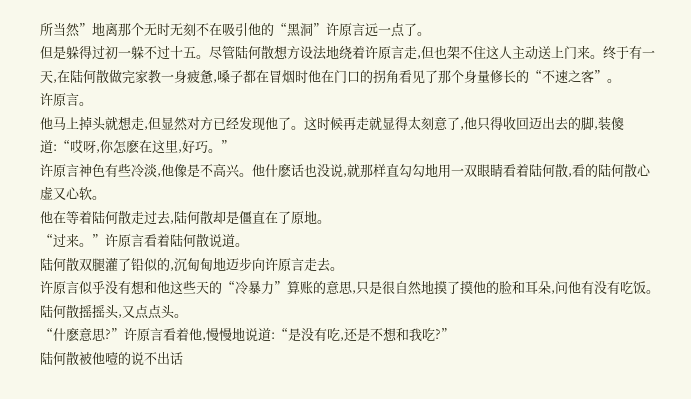所当然”地离那个无时无刻不在吸引他的“黑洞”许原言远一点了。
但是躲得过初一躲不过十五。尽管陆何散想方设法地绕着许原言走,但也架不住这人主动送上门来。终于有一天,在陆何散做完家教一身疲惫,嗓子都在冒烟时他在门口的拐角看见了那个身量修长的“不速之客”。
许原言。
他马上掉头就想走,但显然对方已经发现他了。这时候再走就显得太刻意了,他只得收回迈出去的脚,装傻道:“哎呀,你怎麽在这里,好巧。”
许原言神色有些冷淡,他像是不高兴。他什麽话也没说,就那样直勾勾地用一双眼睛看着陆何散,看的陆何散心虚又心软。
他在等着陆何散走过去,陆何散却是僵直在了原地。
“过来。”许原言看着陆何散说道。
陆何散双腿灌了铅似的,沉甸甸地迈步向许原言走去。
许原言似乎没有想和他这些天的“冷暴力”算账的意思,只是很自然地摸了摸他的脸和耳朵,问他有没有吃饭。
陆何散摇摇头,又点点头。
“什麽意思?”许原言看着他,慢慢地说道:“是没有吃,还是不想和我吃?”
陆何散被他噎的说不出话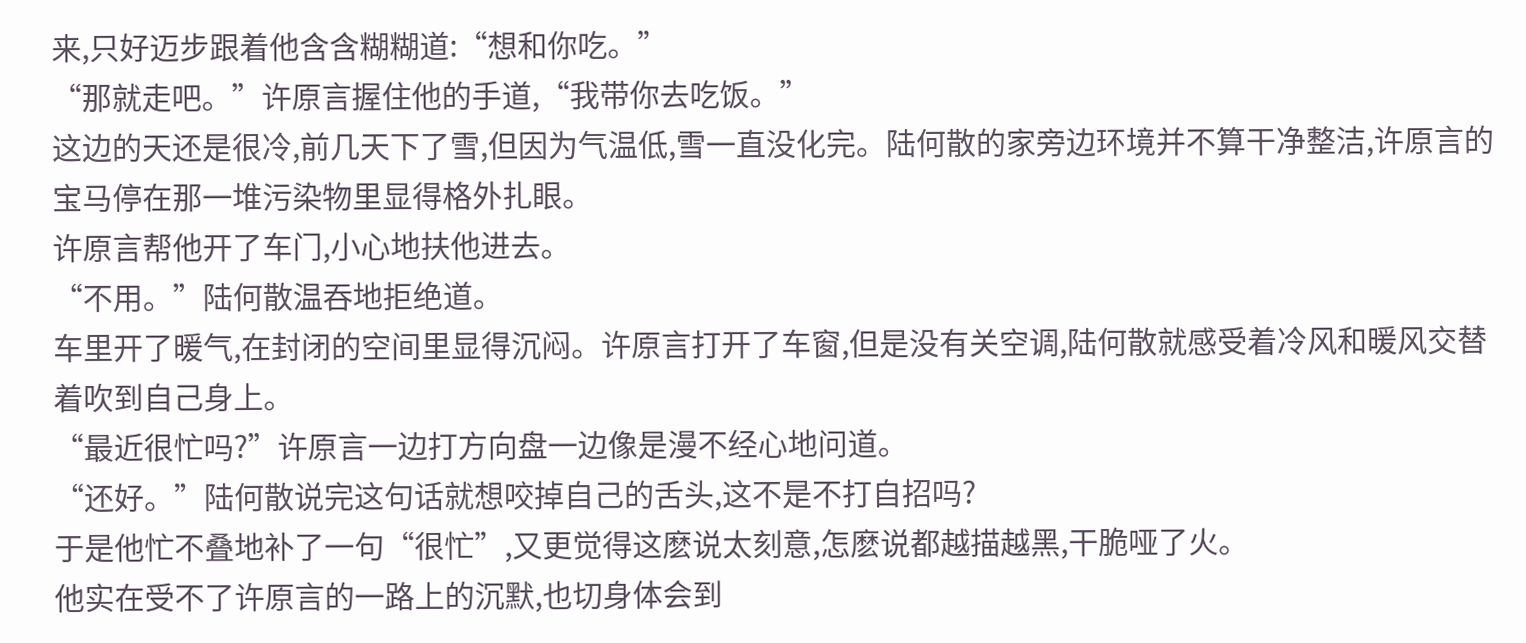来,只好迈步跟着他含含糊糊道:“想和你吃。”
“那就走吧。”许原言握住他的手道,“我带你去吃饭。”
这边的天还是很冷,前几天下了雪,但因为气温低,雪一直没化完。陆何散的家旁边环境并不算干净整洁,许原言的宝马停在那一堆污染物里显得格外扎眼。
许原言帮他开了车门,小心地扶他进去。
“不用。”陆何散温吞地拒绝道。
车里开了暖气,在封闭的空间里显得沉闷。许原言打开了车窗,但是没有关空调,陆何散就感受着冷风和暖风交替着吹到自己身上。
“最近很忙吗?”许原言一边打方向盘一边像是漫不经心地问道。
“还好。”陆何散说完这句话就想咬掉自己的舌头,这不是不打自招吗?
于是他忙不叠地补了一句“很忙”,又更觉得这麽说太刻意,怎麽说都越描越黑,干脆哑了火。
他实在受不了许原言的一路上的沉默,也切身体会到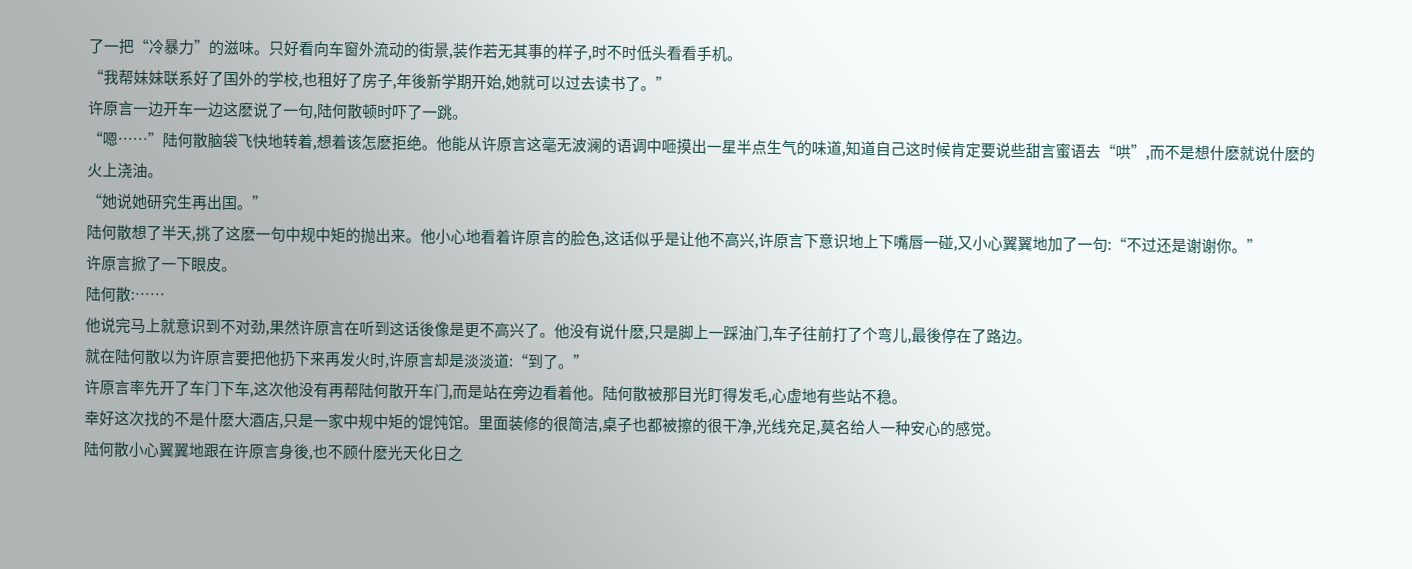了一把“冷暴力”的滋味。只好看向车窗外流动的街景,装作若无其事的样子,时不时低头看看手机。
“我帮妹妹联系好了国外的学校,也租好了房子,年後新学期开始,她就可以过去读书了。”
许原言一边开车一边这麽说了一句,陆何散顿时吓了一跳。
“嗯……”陆何散脑袋飞快地转着,想着该怎麽拒绝。他能从许原言这毫无波澜的语调中咂摸出一星半点生气的味道,知道自己这时候肯定要说些甜言蜜语去“哄”,而不是想什麽就说什麽的火上浇油。
“她说她研究生再出国。”
陆何散想了半天,挑了这麽一句中规中矩的抛出来。他小心地看着许原言的脸色,这话似乎是让他不高兴,许原言下意识地上下嘴唇一碰,又小心翼翼地加了一句:“不过还是谢谢你。”
许原言掀了一下眼皮。
陆何散:……
他说完马上就意识到不对劲,果然许原言在听到这话後像是更不高兴了。他没有说什麽,只是脚上一踩油门,车子往前打了个弯儿,最後停在了路边。
就在陆何散以为许原言要把他扔下来再发火时,许原言却是淡淡道:“到了。”
许原言率先开了车门下车,这次他没有再帮陆何散开车门,而是站在旁边看着他。陆何散被那目光盯得发毛,心虚地有些站不稳。
幸好这次找的不是什麽大酒店,只是一家中规中矩的馄饨馆。里面装修的很简洁,桌子也都被擦的很干净,光线充足,莫名给人一种安心的感觉。
陆何散小心翼翼地跟在许原言身後,也不顾什麽光天化日之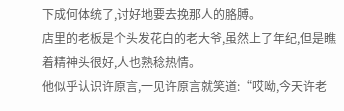下成何体统了,讨好地要去挽那人的胳膊。
店里的老板是个头发花白的老大爷,虽然上了年纪,但是瞧着精神头很好,人也熟稔热情。
他似乎认识许原言,一见许原言就笑道:“哎呦,今天许老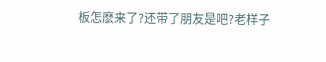板怎麽来了?还带了朋友是吧?老样子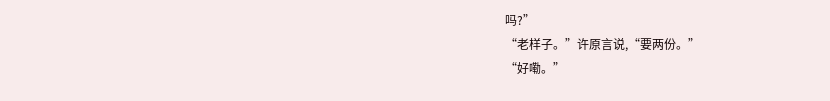吗?”
“老样子。”许原言说,“要两份。”
“好嘞。”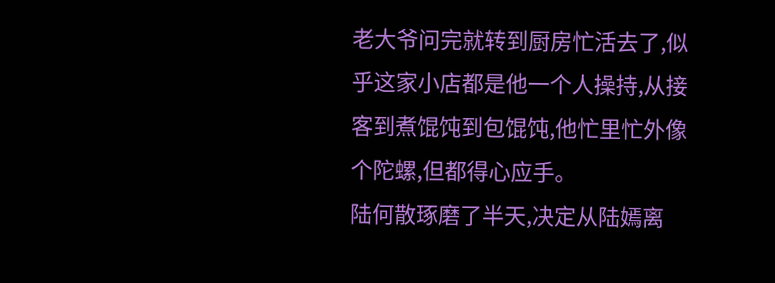老大爷问完就转到厨房忙活去了,似乎这家小店都是他一个人操持,从接客到煮馄饨到包馄饨,他忙里忙外像个陀螺,但都得心应手。
陆何散琢磨了半天,决定从陆嫣离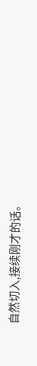自然切入,接续刚才的话。